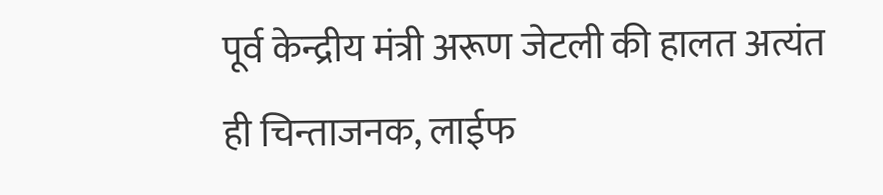पूर्व केन्द्रीय मंत्री अरूण जेटली की हालत अत्यंत ही चिन्ताजनक, लाईफ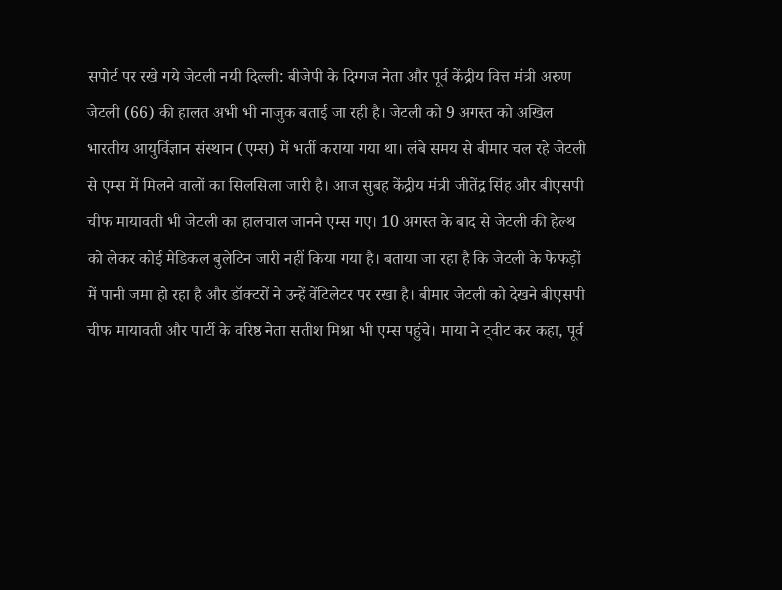सपोर्ट पर रखे गये जेटली नयी दिल्ली: बीजेपी के दिग्गज नेता और पूर्व केंद्रीय वित्त मंत्री अरुण जेटली (66) की हालत अभी भी नाजुक बताई जा रही है। जेटली को 9 अगस्त को अखिल भारतीय आयुर्विज्ञान संस्थान (एम्स) में भर्ती कराया गया था। लंबे समय से बीमार चल रहे जेटली से एम्स में मिलने वालों का सिलसिला जारी है। आज सुबह केंद्रीय मंत्री जीतेंद्र सिंह और बीएसपी चीफ मायावती भी जेटली का हालचाल जानने एम्स गए। 10 अगस्त के बाद से जेटली की हेल्थ को लेकर कोई मेडिकल बुलेटिन जारी नहीं किया गया है। बताया जा रहा है कि जेटली के फेफड़ों में पानी जमा हो रहा है और डॉक्टरों ने उन्हें वेंटिलेटर पर रखा है। बीमार जेटली को देखने बीएसपी चीफ मायावती और पार्टी के वरिष्ठ नेता सतीश मिश्रा भी एम्स पहुंचे। माया ने ट्वीट कर कहा, पूर्व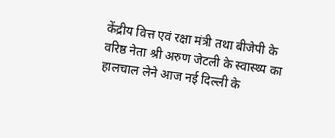केंद्रीय वित्त एवं रक्षा मंत्री तथा बीजेपी के वरिष्ठ नेता श्री अरुण जेटली के स्वास्थ्य का हालचाल लेने आज नई दिल्ली के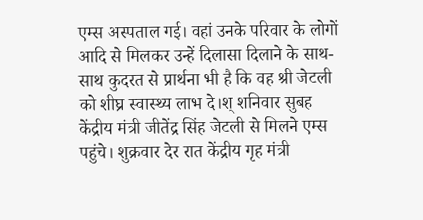एम्स अस्पताल गई। वहां उनके परिवार के लोगों आदि से मिलकर उन्हें दिलासा दिलाने के साथ-साथ कुदरत से प्रार्थना भी है कि वह श्री जेटली को शीघ्र स्वास्थ्य लाभ दे।श् शनिवार सुबह केंद्रीय मंत्री जीतेंद्र सिंह जेटली से मिलने एम्स पहुंचे। शुक्रवार देर रात केंद्रीय गृह मंत्री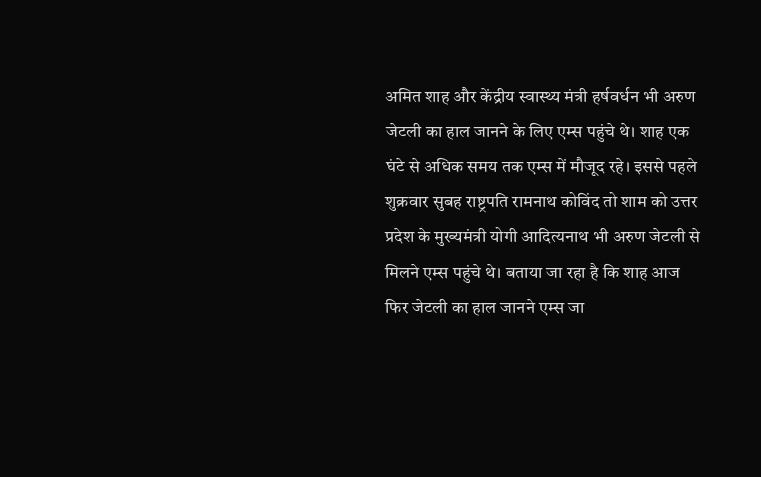अमित शाह और केंद्रीय स्वास्थ्य मंत्री हर्षवर्धन भी अरुण जेटली का हाल जानने के लिए एम्स पहुंचे थे। शाह एक घंटे से अधिक समय तक एम्स में मौजूद रहे। इससे पहले शुक्रवार सुबह राष्ट्रपति रामनाथ कोविंद तो शाम को उत्तर प्रदेश के मुख्यमंत्री योगी आदित्यनाथ भी अरुण जेटली से मिलने एम्स पहुंचे थे। बताया जा रहा है कि शाह आज फिर जेटली का हाल जानने एम्स जा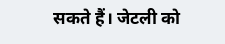सकते हैं। जेटली को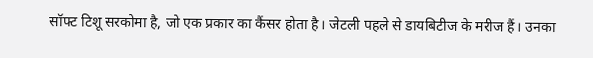सॉफ्ट टिशू सरकोमा है, जो एक प्रकार का कैंसर होता है। जेटली पहले से डायबिटीज के मरीज हैं। उनका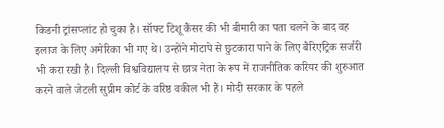किडनी ट्रांसप्लांट हो चुका है। सॉफ्ट टिशू कैंसर की भी बीमारी का पता चलने के बाद वह इलाज के लिए अमेरिका भी गए थे। उन्होंने मोटापे से छुटकारा पाने के लिए बैरिएट्रिक सर्जरी भी करा रखी है। दिल्ली विश्वविद्यालय से छात्र नेता के रूप में राजनीतिक करियर की शुरुआत करने वाले जेटली सुप्रीम कोर्ट के वरिष्ठ वकील भी हैं। मोदी सरकार के पहले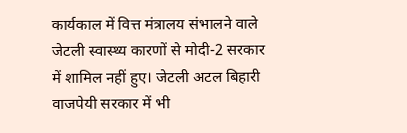कार्यकाल में वित्त मंत्रालय संभालने वाले जेटली स्वास्थ्य कारणों से मोदी-2 सरकार में शामिल नहीं हुए। जेटली अटल बिहारी वाजपेयी सरकार में भी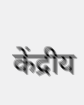केंद्रीय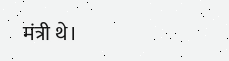मंत्री थे।